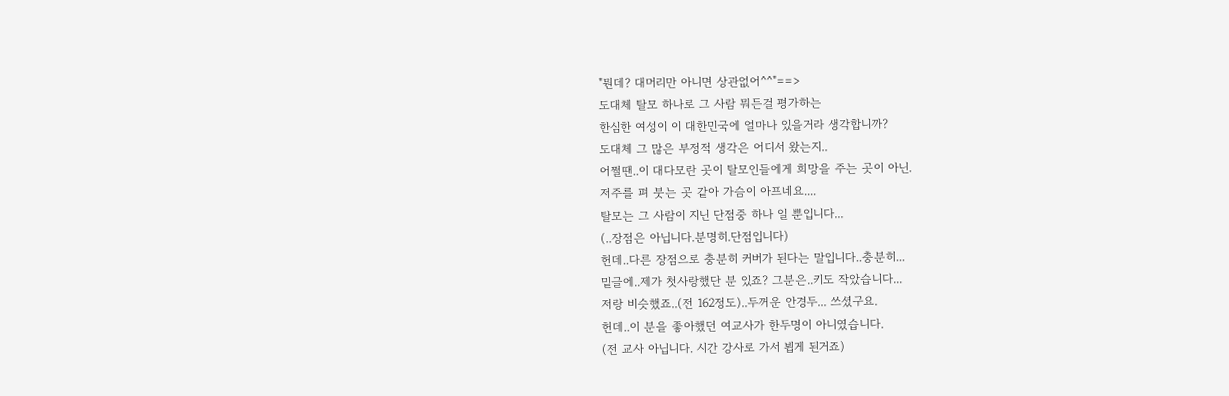"뭔데? 대머리만 아니면 상관없어^^"==>
도대체 탈모 하나로 그 사람 뭐든걸 평가하는
한심한 여성이 이 대한민국에 얼마나 있을거라 생각합니까?
도대체 그 많은 부정적 생각은 어디서 왔는지..
어쩔땐..이 대다모란 곳이 탈모인들에게 희망을 주는 곳이 아닌.
저주를 펴 붓는 곳 같아 가슴이 아프네요....
탈모는 그 사람이 지닌 단점중 하나 일 뿐입니다...
(..장점은 아닙니다.분명히.단점입니다)
헌데..다른 장점으로 충분히 커버가 된다는 말입니다..충분히...
밑글에..제가 첫사랑했단 분 있죠? 그분은..키도 작았습니다...
저랑 비슷했죠..(전 162정도)..두꺼운 안경두... 쓰셨구요.
헌데..이 분을 좋아했던 여교사가 한두명이 아니였습니다.
(전 교사 아닙니다. 시간 강사로 가서 뵙게 된거죠)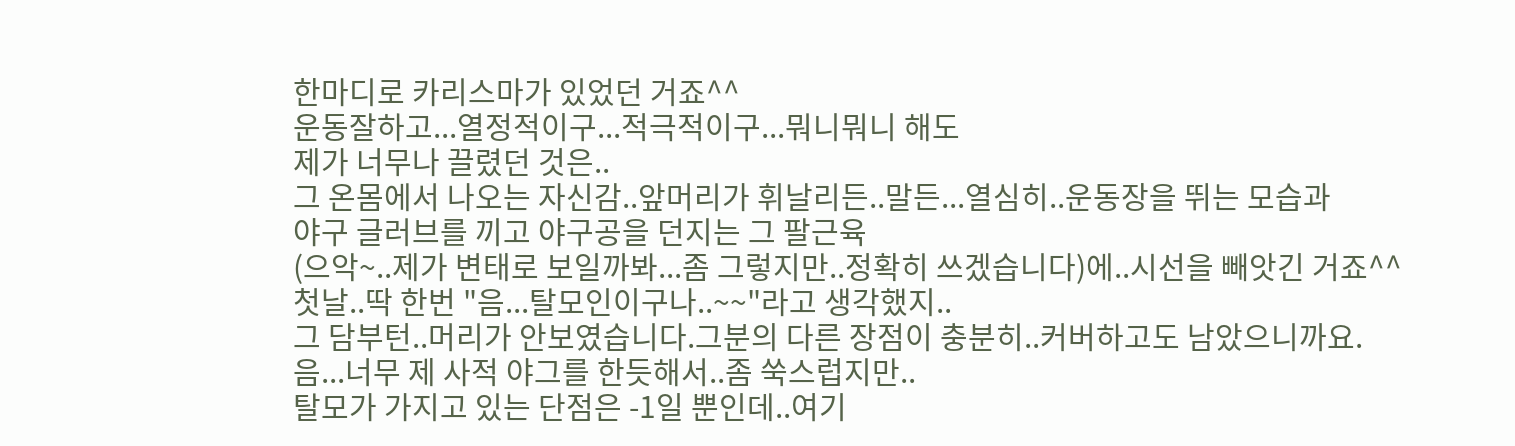한마디로 카리스마가 있었던 거죠^^
운동잘하고...열정적이구...적극적이구...뭐니뭐니 해도
제가 너무나 끌렸던 것은..
그 온몸에서 나오는 자신감..앞머리가 휘날리든..말든...열심히..운동장을 뛰는 모습과
야구 글러브를 끼고 야구공을 던지는 그 팔근육
(으악~..제가 변태로 보일까봐...좀 그렇지만..정확히 쓰겠습니다)에..시선을 빼앗긴 거죠^^
첫날..딱 한번 "음...탈모인이구나..~~"라고 생각했지..
그 담부턴..머리가 안보였습니다.그분의 다른 장점이 충분히..커버하고도 남았으니까요.
음...너무 제 사적 야그를 한듯해서..좀 쑥스럽지만..
탈모가 가지고 있는 단점은 -1일 뿐인데..여기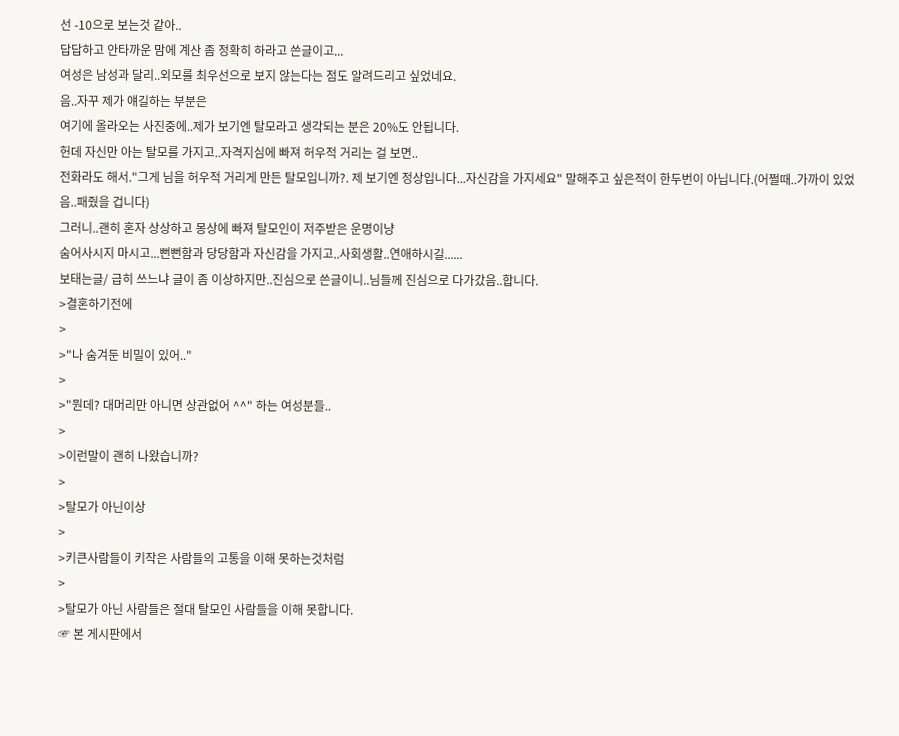선 -10으로 보는것 같아..
답답하고 안타까운 맘에 계산 좀 정확히 하라고 쓴글이고...
여성은 남성과 달리..외모를 최우선으로 보지 않는다는 점도 알려드리고 싶었네요.
음..자꾸 제가 얘길하는 부분은
여기에 올라오는 사진중에..제가 보기엔 탈모라고 생각되는 분은 20%도 안됩니다.
헌데 자신만 아는 탈모를 가지고..자격지심에 빠져 허우적 거리는 걸 보면..
전화라도 해서."그게 님을 허우적 거리게 만든 탈모입니까?. 제 보기엔 정상입니다...자신감을 가지세요" 말해주고 싶은적이 한두번이 아닙니다.(어쩔때..가까이 있었음..패줬을 겁니다)
그러니..괜히 혼자 상상하고 몽상에 빠져 탈모인이 저주받은 운명이냥
숨어사시지 마시고...뻔뻔함과 당당함과 자신감을 가지고..사회생활..연애하시길......
보태는글/ 급히 쓰느냐 글이 좀 이상하지만..진심으로 쓴글이니..님들께 진심으로 다가갔음..합니다.
>결혼하기전에
>
>"나 숨겨둔 비밀이 있어.."
>
>"뭔데? 대머리만 아니면 상관없어 ^^" 하는 여성분들..
>
>이런말이 괜히 나왔습니까?
>
>탈모가 아닌이상
>
>키큰사람들이 키작은 사람들의 고통을 이해 못하는것처럼
>
>탈모가 아닌 사람들은 절대 탈모인 사람들을 이해 못합니다.
☞ 본 게시판에서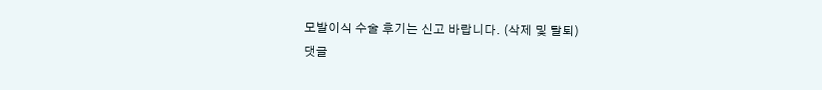모발이식 수술 후기는 신고 바랍니다. (삭제 및 탈퇴)
댓글